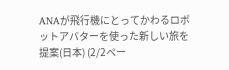ANAが飛行機にとってかわるロボットアバターを使った新しい旅を提案(日本) (2/2ペー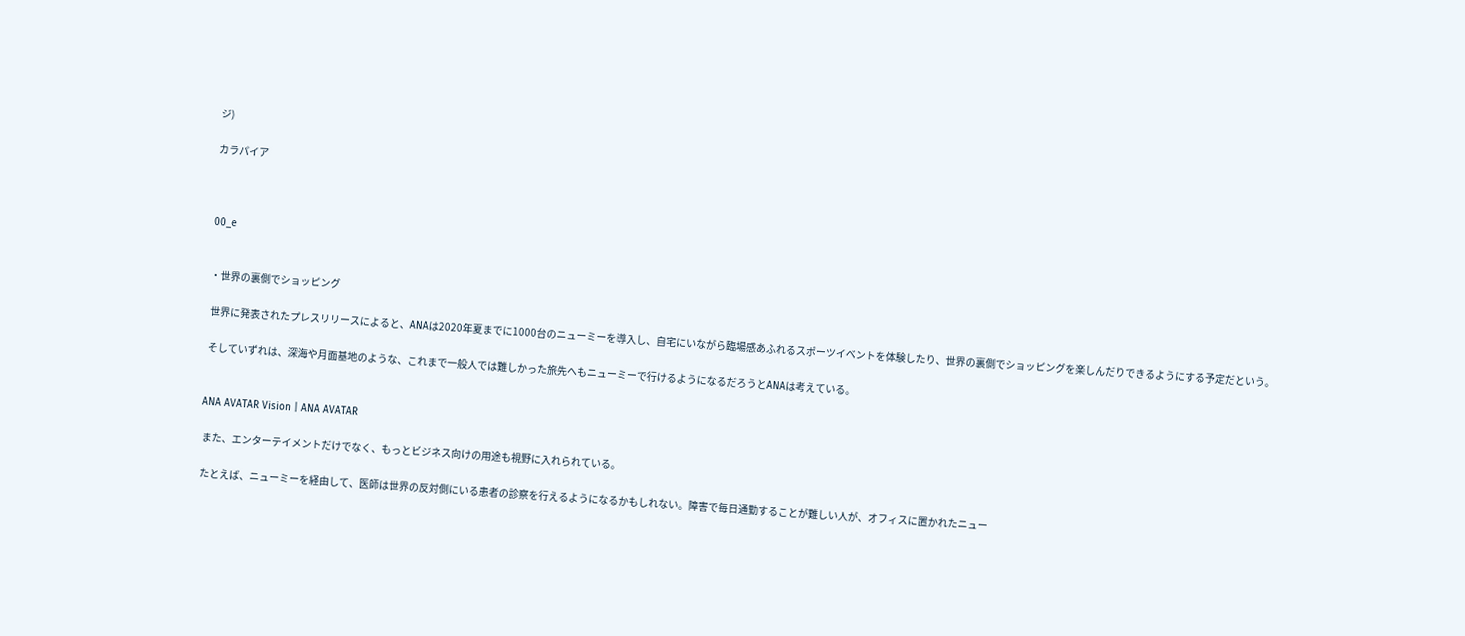ジ)

カラパイア



00_e


・世界の裏側でショッピング

 世界に発表されたプレスリリースによると、ANAは2020年夏までに1000台のニューミーを導入し、自宅にいながら臨場感あふれるスポーツイベントを体験したり、世界の裏側でショッピングを楽しんだりできるようにする予定だという。

 そしていずれは、深海や月面基地のような、これまで一般人では難しかった旅先へもニューミーで行けるようになるだろうとANAは考えている。


ANA AVATAR Vision | ANA AVATAR

 また、エンターテイメントだけでなく、もっとビジネス向けの用途も視野に入れられている。

 たとえば、ニューミーを経由して、医師は世界の反対側にいる患者の診察を行えるようになるかもしれない。障害で毎日通勤することが難しい人が、オフィスに置かれたニュー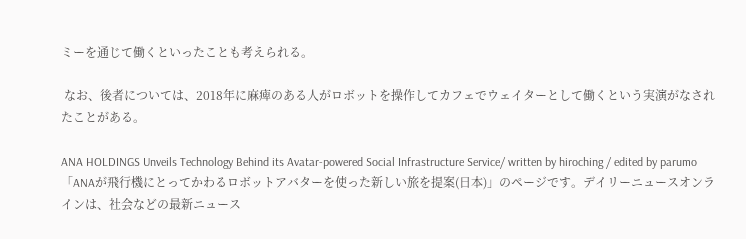ミーを通じて働くといったことも考えられる。

 なお、後者については、2018年に麻痺のある人がロボットを操作してカフェでウェイターとして働くという実演がなされたことがある。

ANA HOLDINGS Unveils Technology Behind its Avatar-powered Social Infrastructure Service/ written by hiroching / edited by parumo
「ANAが飛行機にとってかわるロボットアバターを使った新しい旅を提案(日本)」のページです。デイリーニュースオンラインは、社会などの最新ニュース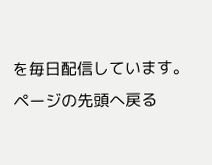を毎日配信しています。
ページの先頭へ戻る